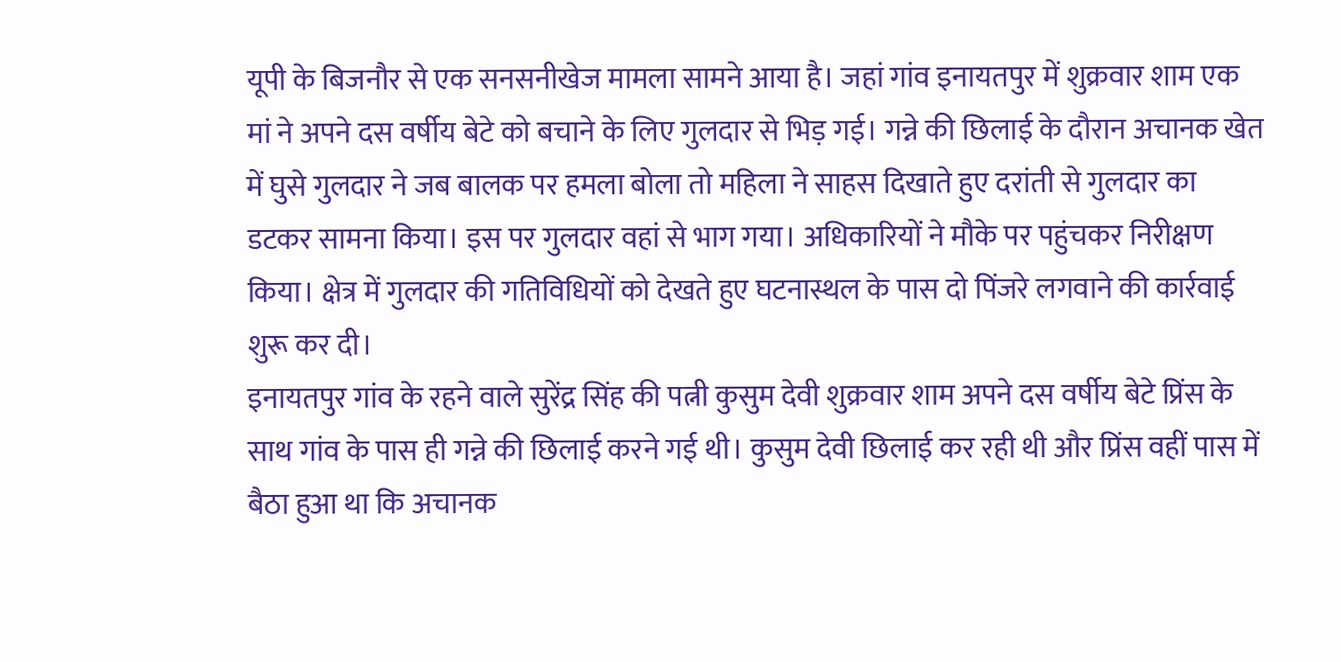यूपी के बिजनौर से एक सनसनीखेज मामला सामने आया है। जहां गांव इनायतपुर में शुक्रवार शाम एक मां ने अपने दस वर्षीय बेटे को बचाने के लिए गुलदार से भिड़ गई। गन्ने की छिलाई के दौरान अचानक खेत में घुसे गुलदार ने जब बालक पर हमला बोला तो महिला ने साहस दिखाते हुए दरांती से गुलदार का डटकर सामना किया। इस पर गुलदार वहां से भाग गया। अधिकारियों ने मौके पर पहुंचकर निरीक्षण किया। क्षेत्र में गुलदार की गतिविधियों को देखते हुए घटनास्थल के पास दो पिंजरे लगवाने की कार्रवाई शुरू कर दी।
इनायतपुर गांव के रहने वाले सुरेंद्र सिंह की पत्नी कुसुम देवी शुक्रवार शाम अपने दस वर्षीय बेटे प्रिंस के साथ गांव के पास ही गन्ने की छिलाई करने गई थी। कुसुम देवी छिलाई कर रही थी और प्रिंस वहीं पास में बैठा हुआ था कि अचानक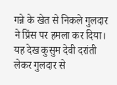गन्ने के खेत से निकले गुलदार ने प्रिंस पर हमला कर दिया। यह देख कुसुम देवी दरांती लेकर गुलदार से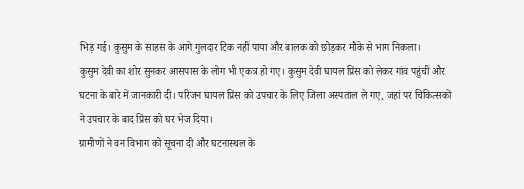भिड़ गई। कुसुम के साहस के आगे गुलदार टिक नहीं पाया और बालक को छोड़कर मौके से भाग निकला।
कुसुम देवी का शोर सुनकर आसपास के लोग भी एकत्र हो गए। कुसुम देवी घायल प्रिंस को लेकर गांव पहुंचीं और घटना के बारे में जानकारी दी। परिजन घायल प्रिंस को उपचार के लिए जिला अस्पताल ले गए, जहां पर चिकित्सकों ने उपचार के बाद प्रिंस को घर भेज दिया।
ग्रामीणों ने वन विभाग को सूचना दी और घटनास्थल के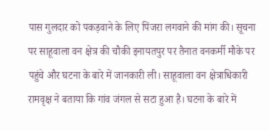पास गुलदार को पकड़वाने के लिए पिंजरा लगवाने की मांग की। सूचना पर साहूवाला वन क्षेत्र की चौकी इनायतपुर पर तैनात वनकर्मी मौके पर पहुंचे और घटना के बारे में जानकारी ली। साहूवाला वन क्षेत्राधिकारी रामवृक्ष ने बताया कि गांव जंगल से सटा हुआ है। घटना के बारे में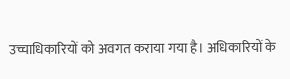उच्चाधिकारियों को अवगत कराया गया है। अधिकारियों के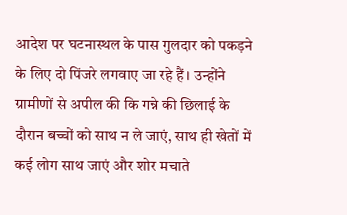आदेश पर घटनास्थल के पास गुलदार को पकड़ने के लिए दो पिंजरे लगवाए जा रहे हैं। उन्होंने ग्रामीणों से अपील की कि गन्ने की छिलाई के दौरान बच्चों को साथ न ले जाएं, साथ ही खेतों में कई लोग साथ जाएं और शोर मचाते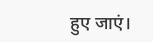हुए जाएं।